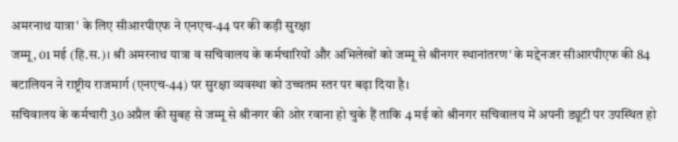अमरनाथ यात्रा' के लिए सीआरपीएफ ने एनएच-44 पर की कड़ी सुरक्षा
जम्मू, 01 मई (हि.स.)। श्री अमरनाथ यात्रा व सचिवालय के कर्मचारियों और अभिलेखों को जम्मू से श्रीनगर स्थानांतरण' के मद्देनजर सीआरपीएफ की 84 बटालियन ने राष्ट्रीय राजमार्ग (एनएच-44) पर सुरक्षा व्यवस्था को उच्चतम स्तर पर बढ़ा दिया है।
सचिवालय के कर्मचारी 30 अप्रैल की सुबह से जम्मू से श्रीनगर की ओर रवाना हो चुके हैं ताकि 4 मई को श्रीनगर सचिवालय में अपनी ड्यूटी पर उपस्थित हो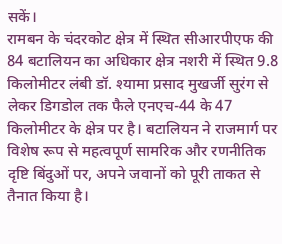सकें।
रामबन के चंदरकोट क्षेत्र में स्थित सीआरपीएफ की 84 बटालियन का अधिकार क्षेत्र नशरी में स्थित 9.8 किलोमीटर लंबी डॉ. श्यामा प्रसाद मुखर्जी सुरंग से लेकर डिगडोल तक फैले एनएच-44 के 47 किलोमीटर के क्षेत्र पर है। बटालियन ने राजमार्ग पर विशेष रूप से महत्वपूर्ण सामरिक और रणनीतिक दृष्टि बिंदुओं पर, अपने जवानों को पूरी ताकत से तैनात किया है।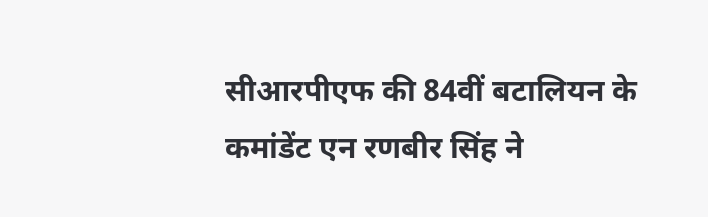सीआरपीएफ की 84वीं बटालियन के कमांडेंट एन रणबीर सिंह ने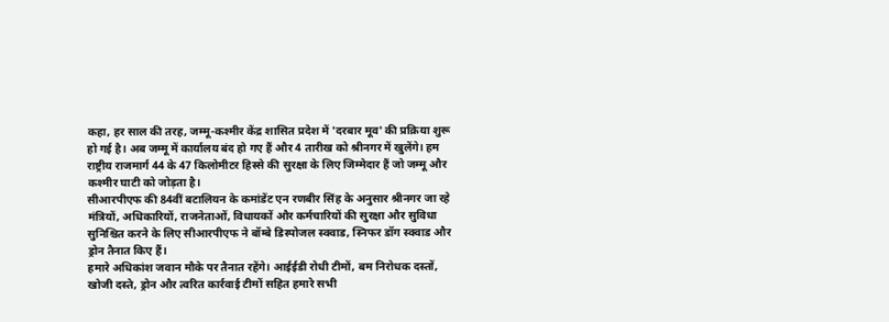कहा, हर साल की तरह, जम्मू-कश्मीर केंद्र शासित प्रदेश में 'दरबार मूव' की प्रक्रिया शुरू हो गई है। अब जम्मू में कार्यालय बंद हो गए हैं और 4 तारीख को श्रीनगर में खुलेंगे। हम राष्ट्रीय राजमार्ग 44 के 47 किलोमीटर हिस्से की सुरक्षा के लिए जिम्मेदार हैं जो जम्मू और कश्मीर घाटी को जोड़ता है।
सीआरपीएफ की 84वीं बटालियन के कमांडेंट एन रणबीर सिंह के अनुसार श्रीनगर जा रहे मंत्रियों, अधिकारियों, राजनेताओं, विधायकों और कर्मचारियों की सुरक्षा और सुविधा सुनिश्चित करने के लिए सीआरपीएफ ने बॉम्बे डिस्पोजल स्क्वाड, स्निफर डॉग स्क्वाड और ड्रोन तैनात किए हैं।
हमारे अधिकांश जवान मौके पर तैनात रहेंगे। आईईडी रोधी टीमों, बम निरोधक दस्तों, खोजी दस्ते, ड्रोन और त्वरित कार्रवाई टीमों सहित हमारे सभी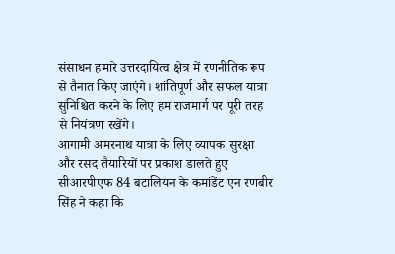संसाधन हमारे उत्तरदायित्व क्षेत्र में रणनीतिक रूप से तैनात किए जाएंगे। शांतिपूर्ण और सफल यात्रा सुनिश्चित करने के लिए हम राजमार्ग पर पूरी तरह से नियंत्रण रखेंगे।
आगामी अमरनाथ यात्रा के लिए व्यापक सुरक्षा और रसद तैयारियों पर प्रकाश डालते हुए सीआरपीएफ 84 बटालियन के कमांडेंट एन रणबीर सिंह ने कहा कि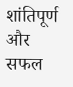शांतिपूर्ण और सफल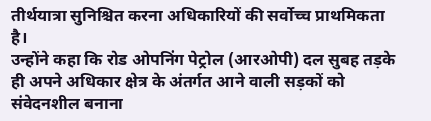तीर्थयात्रा सुनिश्चित करना अधिकारियों की सर्वोच्च प्राथमिकता है।
उन्होंने कहा कि रोड ओपनिंग पेट्रोल (आरओपी) दल सुबह तड़के ही अपने अधिकार क्षेत्र के अंतर्गत आने वाली सड़कों को संवेदनशील बनाना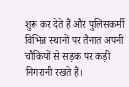शुरू कर देते हैं और पुलिसकर्मी विभिन्न स्थानों पर तैनात अपनी चौकियों से सड़क पर कड़ी निगरानी रखते हैं।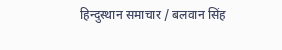हिन्दुस्थान समाचार / बलवान सिंह